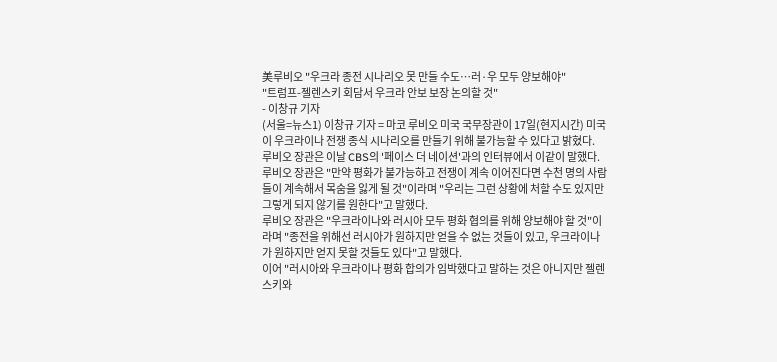美루비오 "우크라 종전 시나리오 못 만들 수도…러·우 모두 양보해야"
"트럼프-젤렌스키 회담서 우크라 안보 보장 논의할 것"
- 이창규 기자
(서울=뉴스1) 이창규 기자 = 마코 루비오 미국 국무장관이 17일(현지시간) 미국이 우크라이나 전쟁 종식 시나리오를 만들기 위해 불가능할 수 있다고 밝혔다.
루비오 장관은 이날 CBS의 '페이스 더 네이션'과의 인터뷰에서 이같이 말했다.
루비오 장관은 "만약 평화가 불가능하고 전쟁이 계속 이어진다면 수천 명의 사람들이 계속해서 목숨을 잃게 될 것"이라며 "우리는 그런 상황에 처할 수도 있지만 그렇게 되지 않기를 원한다"고 말했다.
루비오 장관은 "우크라이나와 러시아 모두 평화 협의를 위해 양보해야 할 것"이라며 "종전을 위해선 러시아가 원하지만 얻을 수 없는 것들이 있고, 우크라이나가 원하지만 얻지 못할 것들도 있다"고 말했다.
이어 "러시아와 우크라이나 평화 합의가 임박했다고 말하는 것은 아니지만 젤렌스키와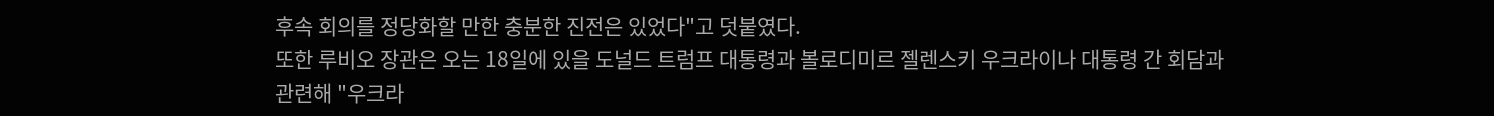후속 회의를 정당화할 만한 충분한 진전은 있었다"고 덧붙였다.
또한 루비오 장관은 오는 18일에 있을 도널드 트럼프 대통령과 볼로디미르 젤렌스키 우크라이나 대통령 간 회담과 관련해 "우크라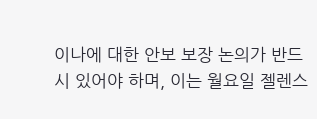이나에 대한 안보 보장 논의가 반드시 있어야 하며, 이는 월요일 젤렌스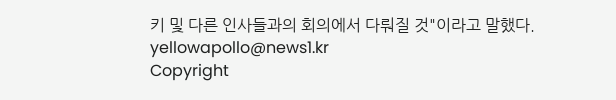키 및 다른 인사들과의 회의에서 다뤄질 것"이라고 말했다.
yellowapollo@news1.kr
Copyright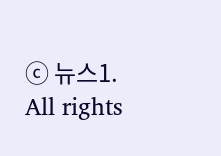ⓒ 뉴스1. All rights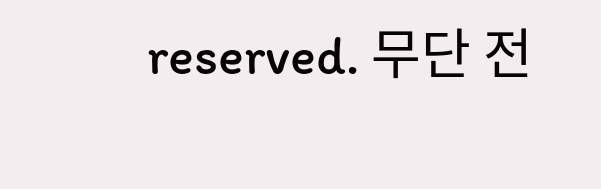reserved. 무단 전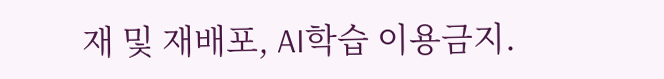재 및 재배포, AI학습 이용금지.